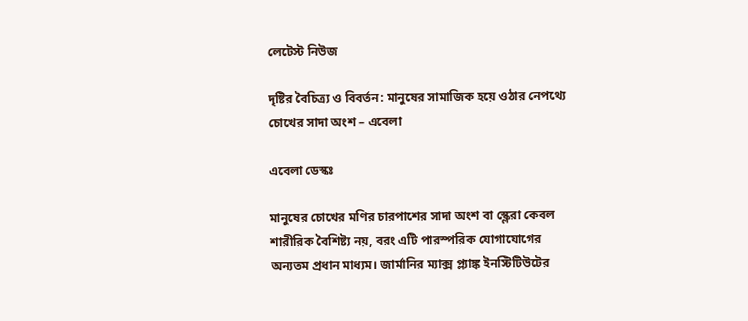লেটেস্ট নিউজ

দৃষ্টির বৈচিত্র্য ও বিবর্তন: মানুষের সামাজিক হয়ে ওঠার নেপথ্যে চোখের সাদা অংশ – এবেলা

এবেলা ডেস্কঃ

মানুষের চোখের মণির চারপাশের সাদা অংশ বা স্ক্লেরা কেবল শারীরিক বৈশিষ্ট্য নয়, বরং এটি পারস্পরিক যোগাযোগের অন্যতম প্রধান মাধ্যম। জার্মানির ম্যাক্স প্ল্যাঙ্ক ইনস্টিটিউটের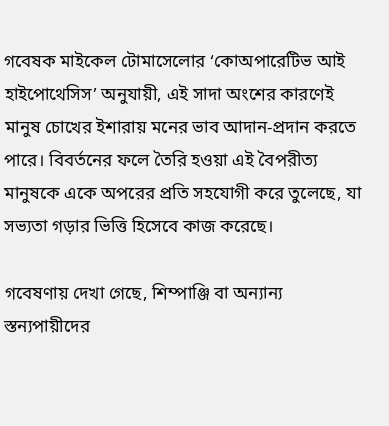গবেষক মাইকেল টোমাসেলোর ‘কোঅপারেটিভ আই হাইপোথেসিস’ অনুযায়ী, এই সাদা অংশের কারণেই মানুষ চোখের ইশারায় মনের ভাব আদান-প্রদান করতে পারে। বিবর্তনের ফলে তৈরি হওয়া এই বৈপরীত্য মানুষকে একে অপরের প্রতি সহযোগী করে তুলেছে, যা সভ্যতা গড়ার ভিত্তি হিসেবে কাজ করেছে।

গবেষণায় দেখা গেছে, শিম্পাঞ্জি বা অন্যান্য স্তন্যপায়ীদের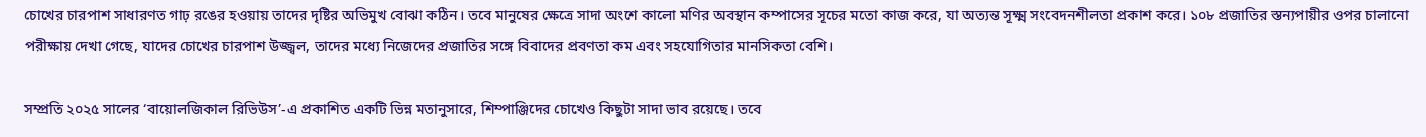চোখের চারপাশ সাধারণত গাঢ় রঙের হওয়ায় তাদের দৃষ্টির অভিমুখ বোঝা কঠিন। তবে মানুষের ক্ষেত্রে সাদা অংশে কালো মণির অবস্থান কম্পাসের সূচের মতো কাজ করে, যা অত্যন্ত সূক্ষ্ম সংবেদনশীলতা প্রকাশ করে। ১০৮ প্রজাতির স্তন্যপায়ীর ওপর চালানো পরীক্ষায় দেখা গেছে, যাদের চোখের চারপাশ উজ্জ্বল, তাদের মধ্যে নিজেদের প্রজাতির সঙ্গে বিবাদের প্রবণতা কম এবং সহযোগিতার মানসিকতা বেশি।

সম্প্রতি ২০২৫ সালের ‘বায়োলজিকাল রিভিউস’-এ প্রকাশিত একটি ভিন্ন মতানুসারে, শিম্পাঞ্জিদের চোখেও কিছুটা সাদা ভাব রয়েছে। তবে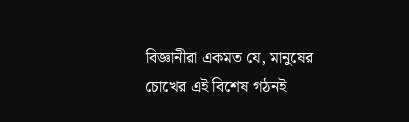বিজ্ঞানীরা একমত যে, মানুষের চোখের এই বিশেষ গঠনই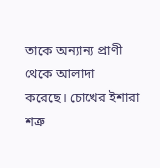তাকে অন্যান্য প্রাণী থেকে আলাদা করেছে। চোখের ইশারা শত্রু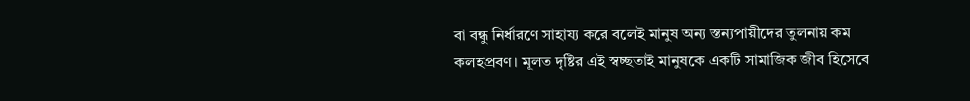বা বন্ধু নির্ধারণে সাহায্য করে বলেই মানুষ অন্য স্তন্যপায়ীদের তুলনায় কম কলহপ্রবণ। মূলত দৃষ্টির এই স্বচ্ছতাই মানুষকে একটি সামাজিক জীব হিসেবে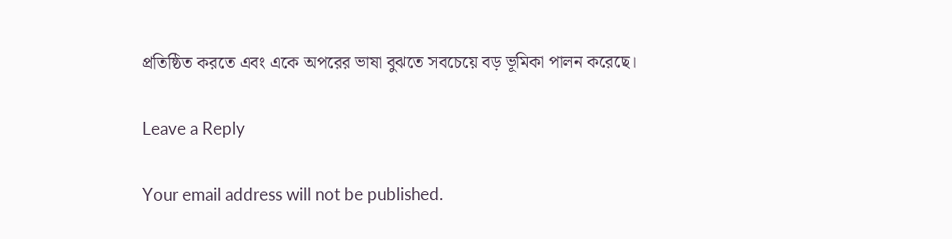প্রতিষ্ঠিত করতে এবং একে অপরের ভাষা বুঝতে সবচেয়ে বড় ভূমিকা পালন করেছে।

Leave a Reply

Your email address will not be published.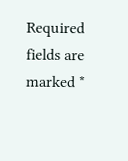Required fields are marked *